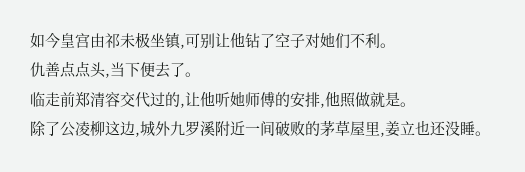如今皇宫由祁未极坐镇,可别让他钻了空子对她们不利。
仇善点点头,当下便去了。
临走前郑清容交代过的,让他听她师傅的安排,他照做就是。
除了公凌柳这边,城外九罗溪附近一间破败的茅草屋里,姜立也还没睡。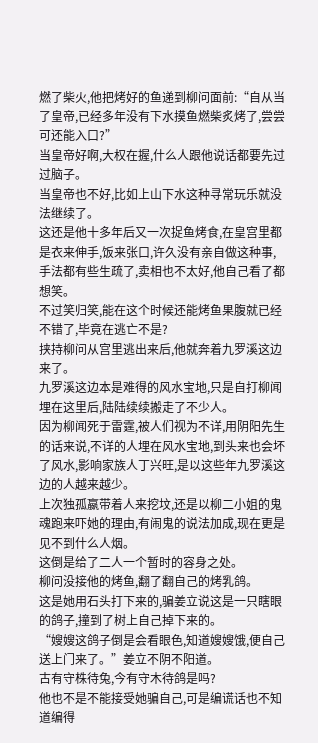燃了柴火,他把烤好的鱼递到柳问面前:“自从当了皇帝,已经多年没有下水摸鱼燃柴炙烤了,尝尝可还能入口?”
当皇帝好啊,大权在握,什么人跟他说话都要先过过脑子。
当皇帝也不好,比如上山下水这种寻常玩乐就没法继续了。
这还是他十多年后又一次捉鱼烤食,在皇宫里都是衣来伸手,饭来张口,许久没有亲自做这种事,手法都有些生疏了,卖相也不太好,他自己看了都想笑。
不过笑归笑,能在这个时候还能烤鱼果腹就已经不错了,毕竟在逃亡不是?
挟持柳问从宫里逃出来后,他就奔着九罗溪这边来了。
九罗溪这边本是难得的风水宝地,只是自打柳闻埋在这里后,陆陆续续搬走了不少人。
因为柳闻死于雷霆,被人们视为不详,用阴阳先生的话来说,不详的人埋在风水宝地,到头来也会坏了风水,影响家族人丁兴旺,是以这些年九罗溪这边的人越来越少。
上次独孤嬴带着人来挖坟,还是以柳二小姐的鬼魂跑来吓她的理由,有闹鬼的说法加成,现在更是见不到什么人烟。
这倒是给了二人一个暂时的容身之处。
柳问没接他的烤鱼,翻了翻自己的烤乳鸽。
这是她用石头打下来的,骗姜立说这是一只瞎眼的鸽子,撞到了树上自己掉下来的。
“嫂嫂这鸽子倒是会看眼色,知道嫂嫂饿,便自己送上门来了。”姜立不阴不阳道。
古有守株待兔,今有守木待鸽是吗?
他也不是不能接受她骗自己,可是编谎话也不知道编得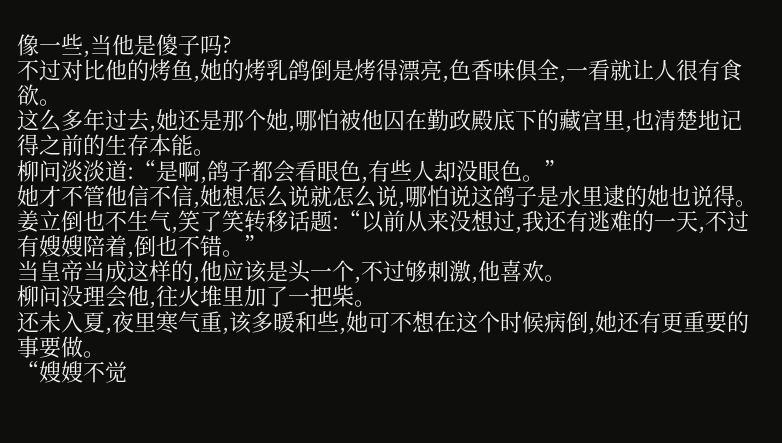像一些,当他是傻子吗?
不过对比他的烤鱼,她的烤乳鸽倒是烤得漂亮,色香味俱全,一看就让人很有食欲。
这么多年过去,她还是那个她,哪怕被他囚在勤政殿底下的藏宫里,也清楚地记得之前的生存本能。
柳问淡淡道:“是啊,鸽子都会看眼色,有些人却没眼色。”
她才不管他信不信,她想怎么说就怎么说,哪怕说这鸽子是水里逮的她也说得。
姜立倒也不生气,笑了笑转移话题:“以前从来没想过,我还有逃难的一天,不过有嫂嫂陪着,倒也不错。”
当皇帝当成这样的,他应该是头一个,不过够刺激,他喜欢。
柳问没理会他,往火堆里加了一把柴。
还未入夏,夜里寒气重,该多暖和些,她可不想在这个时候病倒,她还有更重要的事要做。
“嫂嫂不觉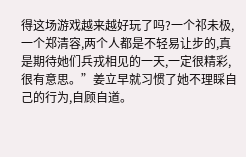得这场游戏越来越好玩了吗?一个祁未极,一个郑清容,两个人都是不轻易让步的,真是期待她们兵戎相见的一天,一定很精彩,很有意思。”姜立早就习惯了她不理睬自己的行为,自顾自道。